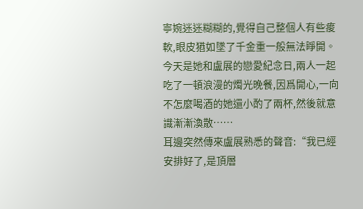寧婉迷迷糊糊的,覺得自己整個人有些痠軟,眼皮猶如墜了千金重一般無法睜開。
今天是她和盧展的戀愛紀念日,兩人一起吃了一頓浪漫的燭光晚餐,因爲開心,一向不怎麼喝酒的她還小酌了兩杯,然後就意識漸漸渙散……
耳邊突然傳來盧展熟悉的聲音:“我已經安排好了,是頂層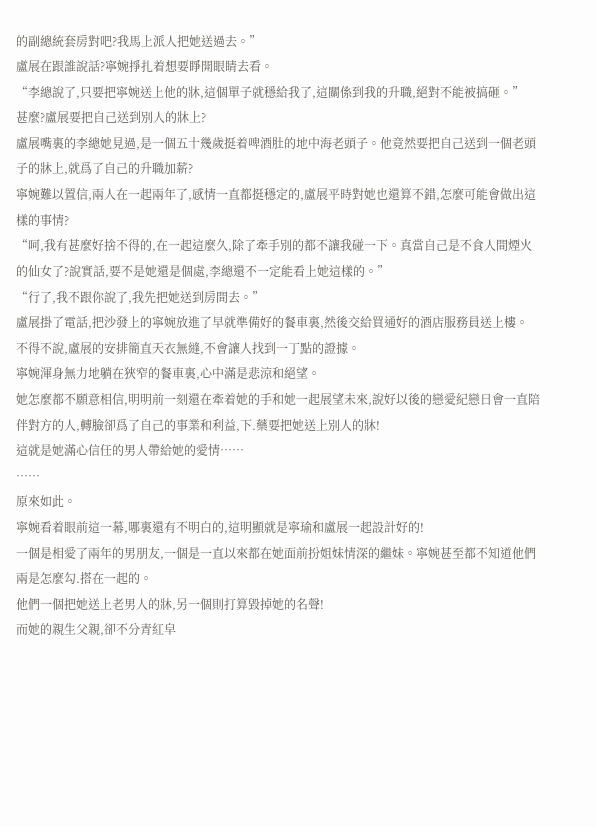的副總統套房對吧?我馬上派人把她送過去。”
盧展在跟誰說話?寧婉掙扎着想要睜開眼睛去看。
“李總說了,只要把寧婉送上他的牀,這個單子就穩給我了,這關係到我的升職,絕對不能被搞砸。”
甚麼?盧展要把自己送到別人的牀上?
盧展嘴裏的李總她見過,是一個五十幾歲挺着啤酒肚的地中海老頭子。他竟然要把自己送到一個老頭子的牀上,就爲了自己的升職加薪?
寧婉難以置信,兩人在一起兩年了,感情一直都挺穩定的,盧展平時對她也還算不錯,怎麼可能會做出這樣的事情?
“呵,我有甚麼好捨不得的,在一起這麼久,除了牽手別的都不讓我碰一下。真當自己是不食人間煙火的仙女了?說實話,要不是她還是個處,李總還不一定能看上她這樣的。”
“行了,我不跟你說了,我先把她送到房間去。”
盧展掛了電話,把沙發上的寧婉放進了早就準備好的餐車裏,然後交給買通好的酒店服務員送上樓。
不得不說,盧展的安排簡直天衣無縫,不會讓人找到一丁點的證據。
寧婉渾身無力地躺在狹窄的餐車裏,心中滿是悲涼和絕望。
她怎麼都不願意相信,明明前一刻還在牽着她的手和她一起展望未來,說好以後的戀愛紀戀日會一直陪伴對方的人,轉臉卻爲了自己的事業和利益,下.藥要把她送上別人的牀!
這就是她滿心信任的男人帶給她的愛情……
……
原來如此。
寧婉看着眼前這一幕,哪裏還有不明白的,這明顯就是寧瑜和盧展一起設計好的!
一個是相愛了兩年的男朋友,一個是一直以來都在她面前扮姐妹情深的繼妹。寧婉甚至都不知道他們兩是怎麼勾.搭在一起的。
他們一個把她送上老男人的牀,另一個則打算毀掉她的名聲!
而她的親生父親,卻不分青紅皁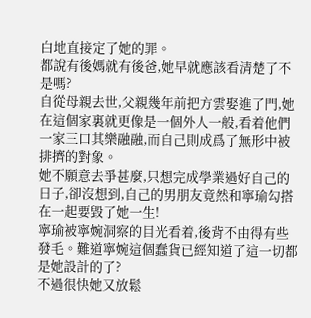白地直接定了她的罪。
都說有後媽就有後爸,她早就應該看清楚了不是嗎?
自從母親去世,父親幾年前把方雲娶進了門,她在這個家裏就更像是一個外人一般,看着他們一家三口其樂融融,而自己則成爲了無形中被排擠的對象。
她不願意去爭甚麼,只想完成學業過好自己的日子,卻沒想到,自己的男朋友竟然和寧瑜勾搭在一起要毀了她一生!
寧瑜被寧婉洞察的目光看着,後背不由得有些發毛。難道寧婉這個蠢貨已經知道了這一切都是她設計的了?
不過很快她又放鬆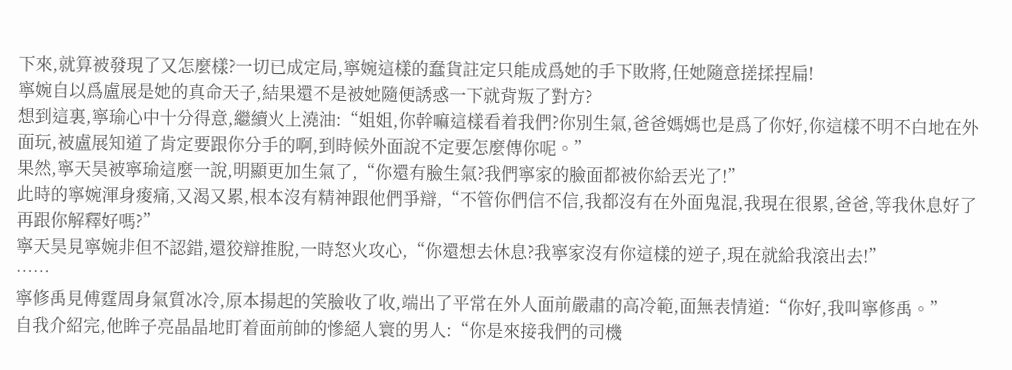下來,就算被發現了又怎麼樣?一切已成定局,寧婉這樣的蠢貨註定只能成爲她的手下敗將,任她隨意搓揉捏扁!
寧婉自以爲盧展是她的真命天子,結果還不是被她隨便誘惑一下就背叛了對方?
想到這裏,寧瑜心中十分得意,繼續火上澆油:“姐姐,你幹嘛這樣看着我們?你別生氣,爸爸媽媽也是爲了你好,你這樣不明不白地在外面玩,被盧展知道了肯定要跟你分手的啊,到時候外面說不定要怎麼傳你呢。”
果然,寧天昊被寧瑜這麼一說,明顯更加生氣了,“你還有臉生氣?我們寧家的臉面都被你給丟光了!”
此時的寧婉渾身痠痛,又渴又累,根本沒有精神跟他們爭辯,“不管你們信不信,我都沒有在外面鬼混,我現在很累,爸爸,等我休息好了再跟你解釋好嗎?”
寧天昊見寧婉非但不認錯,還狡辯推脫,一時怒火攻心,“你還想去休息?我寧家沒有你這樣的逆子,現在就給我滾出去!”
……
寧修禹見傅霆周身氣質冰冷,原本揚起的笑臉收了收,端出了平常在外人面前嚴肅的高冷範,面無表情道:“你好,我叫寧修禹。”
自我介紹完,他眸子亮晶晶地盯着面前帥的慘絕人寰的男人:“你是來接我們的司機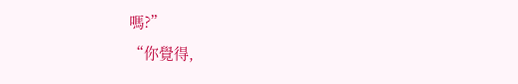嗎?”
“你覺得,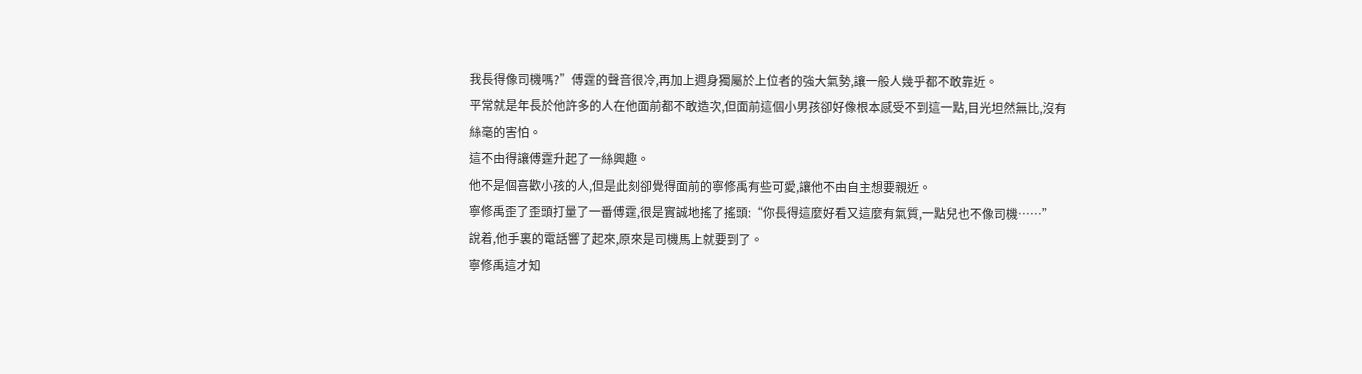我長得像司機嗎?”傅霆的聲音很冷,再加上週身獨屬於上位者的強大氣勢,讓一般人幾乎都不敢靠近。
平常就是年長於他許多的人在他面前都不敢造次,但面前這個小男孩卻好像根本感受不到這一點,目光坦然無比,沒有絲毫的害怕。
這不由得讓傅霆升起了一絲興趣。
他不是個喜歡小孩的人,但是此刻卻覺得面前的寧修禹有些可愛,讓他不由自主想要親近。
寧修禹歪了歪頭打量了一番傅霆,很是實誠地搖了搖頭:“你長得這麼好看又這麼有氣質,一點兒也不像司機……”
說着,他手裏的電話響了起來,原來是司機馬上就要到了。
寧修禹這才知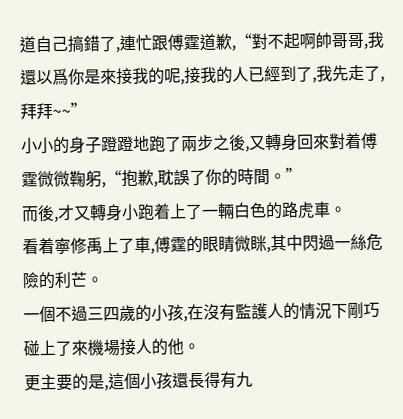道自己搞錯了,連忙跟傅霆道歉,“對不起啊帥哥哥,我還以爲你是來接我的呢,接我的人已經到了,我先走了,拜拜~~”
小小的身子蹬蹬地跑了兩步之後,又轉身回來對着傅霆微微鞠躬,“抱歉,耽誤了你的時間。”
而後,才又轉身小跑着上了一輛白色的路虎車。
看着寧修禹上了車,傅霆的眼睛微眯,其中閃過一絲危險的利芒。
一個不過三四歲的小孩,在沒有監護人的情況下剛巧碰上了來機場接人的他。
更主要的是,這個小孩還長得有九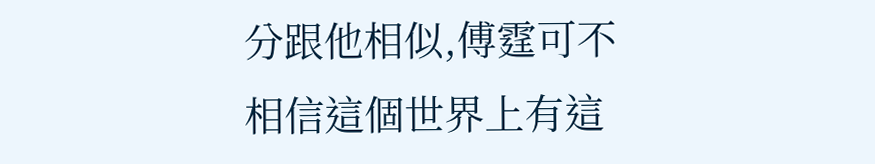分跟他相似,傅霆可不相信這個世界上有這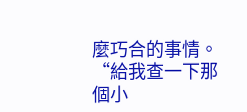麼巧合的事情。
“給我查一下那個小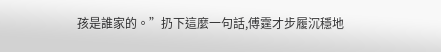孩是誰家的。”扔下這麼一句話,傅霆才步履沉穩地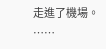走進了機場。
……